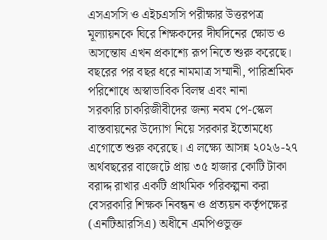এসএসসি ও এইচএসসি পরীক্ষার উত্তরপত্র মূল্যায়নকে ঘিরে শিক্ষকদের দীর্ঘদিনের ক্ষোভ ও অসন্তোষ এখন প্রকাশ্যে রূপ নিতে শুরু করেছে। বছরের পর বছর ধরে নামমাত্র সম্মানী, পারিশ্রমিক পরিশোধে অস্বাভাবিক বিলম্ব এবং নানা
সরকারি চাকরিজীবীদের জন্য নবম পে-স্কেল বাস্তবায়নের উদ্যোগ নিয়ে সরকার ইতোমধ্যে এগোতে শুরু করেছে। এ লক্ষ্যে আসন্ন ২০২৬-২৭ অর্থবছরের বাজেটে প্রায় ৩৫ হাজার কোটি টাকা বরাদ্দ রাখার একটি প্রাথমিক পরিকল্পনা করা
বেসরকারি শিক্ষক নিবন্ধন ও প্রত্যয়ন কর্তৃপক্ষের (এনটিআরসিএ) অধীনে এমপিওভুক্ত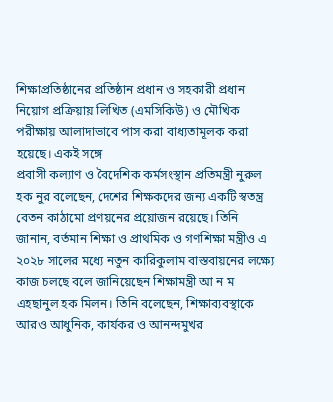শিক্ষাপ্রতিষ্ঠানের প্রতিষ্ঠান প্রধান ও সহকারী প্রধান নিয়োগ প্রক্রিয়ায় লিখিত (এমসিকিউ) ও মৌখিক পরীক্ষায় আলাদাভাবে পাস করা বাধ্যতামূলক করা হয়েছে। একই সঙ্গে
প্রবাসী কল্যাণ ও বৈদেশিক কর্মসংস্থান প্রতিমন্ত্রী নুরুল হক নুর বলেছেন, দেশের শিক্ষকদের জন্য একটি স্বতন্ত্র বেতন কাঠামো প্রণয়নের প্রয়োজন রয়েছে। তিনি জানান, বর্তমান শিক্ষা ও প্রাথমিক ও গণশিক্ষা মন্ত্রীও এ
২০২৮ সালের মধ্যে নতুন কারিকুলাম বাস্তবায়নের লক্ষ্যে কাজ চলছে বলে জানিয়েছেন শিক্ষামন্ত্রী আ ন ম এহছানুল হক মিলন। তিনি বলেছেন, শিক্ষাব্যবস্থাকে আরও আধুনিক, কার্যকর ও আনন্দমুখর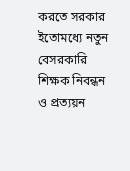করতে সরকার ইতোমধ্যে নতুন
বেসরকারি শিক্ষক নিবন্ধন ও প্রত্যয়ন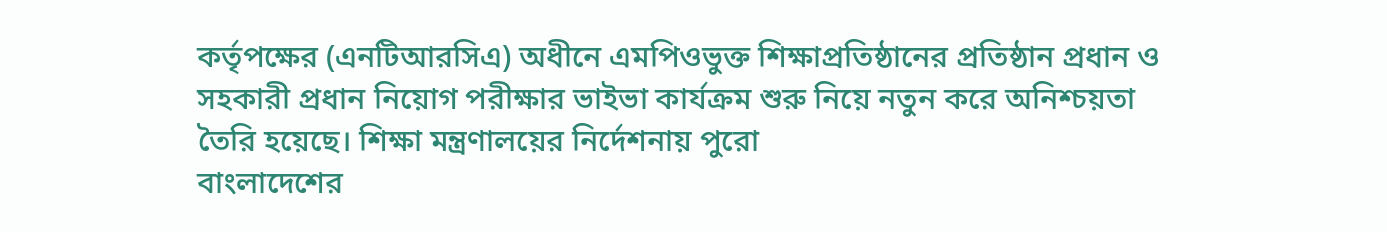কর্তৃপক্ষের (এনটিআরসিএ) অধীনে এমপিওভুক্ত শিক্ষাপ্রতিষ্ঠানের প্রতিষ্ঠান প্রধান ও সহকারী প্রধান নিয়োগ পরীক্ষার ভাইভা কার্যক্রম শুরু নিয়ে নতুন করে অনিশ্চয়তা তৈরি হয়েছে। শিক্ষা মন্ত্রণালয়ের নির্দেশনায় পুরো
বাংলাদেশের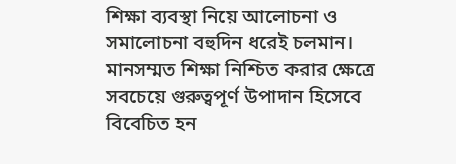শিক্ষা ব্যবস্থা নিয়ে আলোচনা ও সমালোচনা বহুদিন ধরেই চলমান। মানসম্মত শিক্ষা নিশ্চিত করার ক্ষেত্রে সবচেয়ে গুরুত্বপূর্ণ উপাদান হিসেবে বিবেচিত হন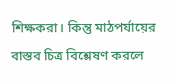শিক্ষকরা। কিন্তু মাঠপর্যায়ের বাস্তব চিত্র বিশ্লেষণ করলে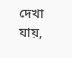দেখা যায়,